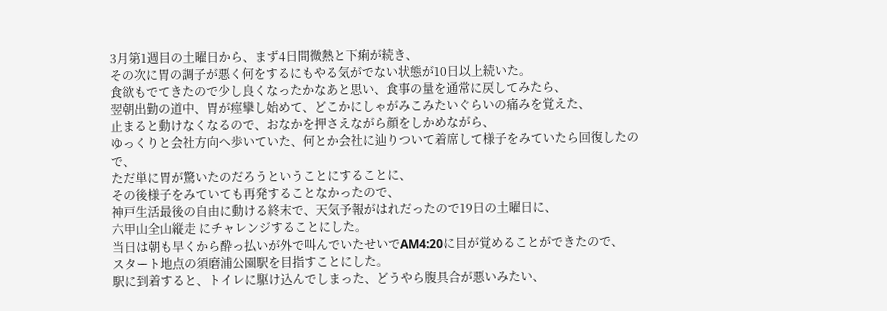3月第1週目の土曜日から、まず4日間微熱と下痢が続き、
その次に胃の調子が悪く何をするにもやる気がでない状態が10日以上続いた。
食欲もでてきたので少し良くなったかなあと思い、食事の量を通常に戻してみたら、
翌朝出勤の道中、胃が痙攣し始めて、どこかにしゃがみこみたいぐらいの痛みを覚えた、
止まると動けなくなるので、おなかを押さえながら顔をしかめながら、
ゆっくりと会社方向へ歩いていた、何とか会社に辿りついて着席して様子をみていたら回復したので、
ただ単に胃が驚いたのだろうということにすることに、
その後様子をみていても再発することなかったので、
神戸生活最後の自由に動ける終末で、天気予報がはれだったので19日の土曜日に、
六甲山全山縦走 にチャレンジすることにした。
当日は朝も早くから酔っ払いが外で叫んでいたせいでAM4:20に目が覚めることができたので、
スタート地点の須磨浦公園駅を目指すことにした。
駅に到着すると、トイレに駆け込んでしまった、どうやら腹具合が悪いみたい、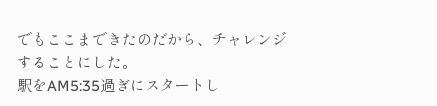でもここまできたのだから、チャレンジすることにした。
駅をAM5:35過ぎにスタートし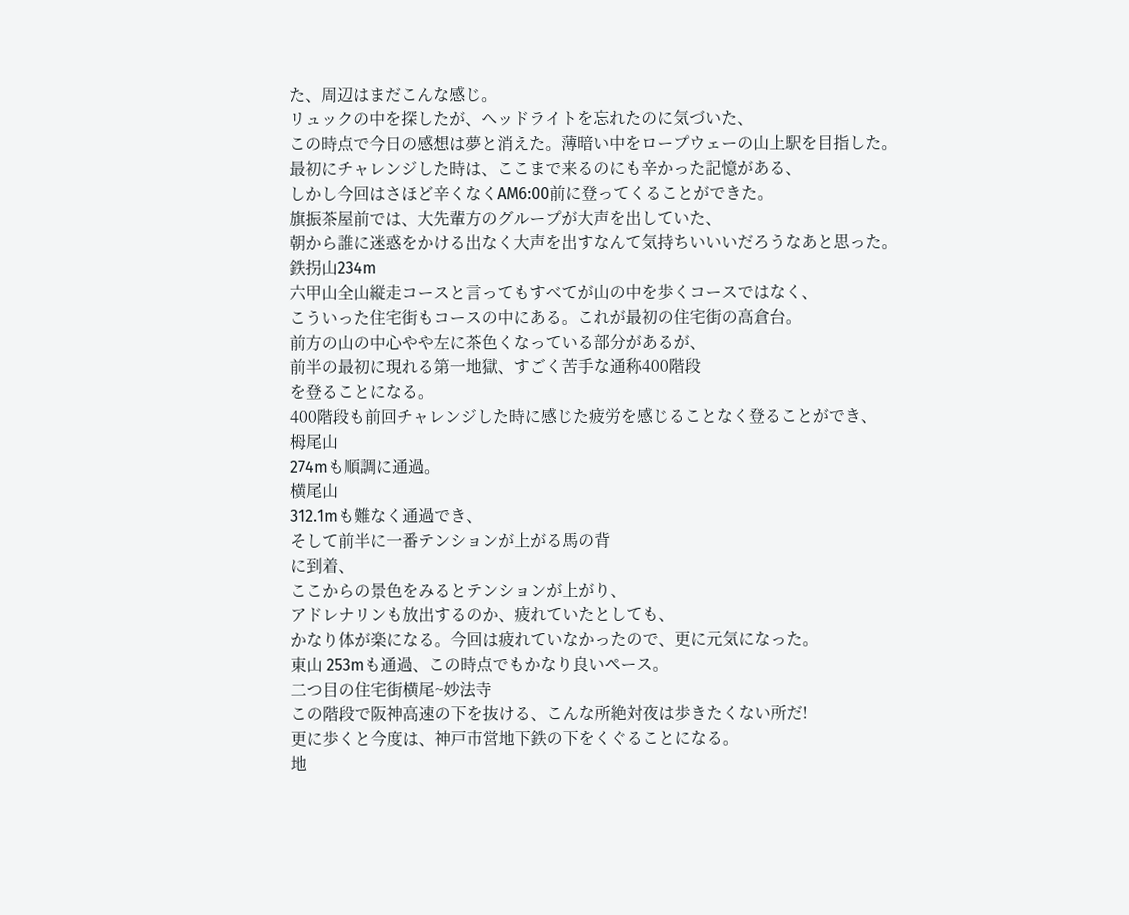た、周辺はまだこんな感じ。
リュックの中を探したが、ヘッドライトを忘れたのに気づいた、
この時点で今日の感想は夢と消えた。薄暗い中をロープウェーの山上駅を目指した。
最初にチャレンジした時は、ここまで来るのにも辛かった記憶がある、
しかし今回はさほど辛くなくAM6:00前に登ってくることができた。
旗振茶屋前では、大先輩方のグループが大声を出していた、
朝から誰に迷惑をかける出なく大声を出すなんて気持ちいいいだろうなあと思った。
鉄拐山234m
六甲山全山縦走コースと言ってもすべてが山の中を歩くコースではなく、
こういった住宅街もコースの中にある。これが最初の住宅街の高倉台。
前方の山の中心やや左に茶色くなっている部分があるが、
前半の最初に現れる第一地獄、すごく苦手な通称400階段
を登ることになる。
400階段も前回チャレンジした時に感じた疲労を感じることなく登ることができ、
栂尾山
274mも順調に通過。
横尾山
312.1mも難なく通過でき、
そして前半に一番テンションが上がる馬の背
に到着、
ここからの景色をみるとテンションが上がり、
アドレナリンも放出するのか、疲れていたとしても、
かなり体が楽になる。今回は疲れていなかったので、更に元気になった。
東山 253mも通過、この時点でもかなり良いペース。
二つ目の住宅街横尾~妙法寺
この階段で阪神高速の下を抜ける、こんな所絶対夜は歩きたくない所だ!
更に歩くと今度は、神戸市営地下鉄の下をくぐることになる。
地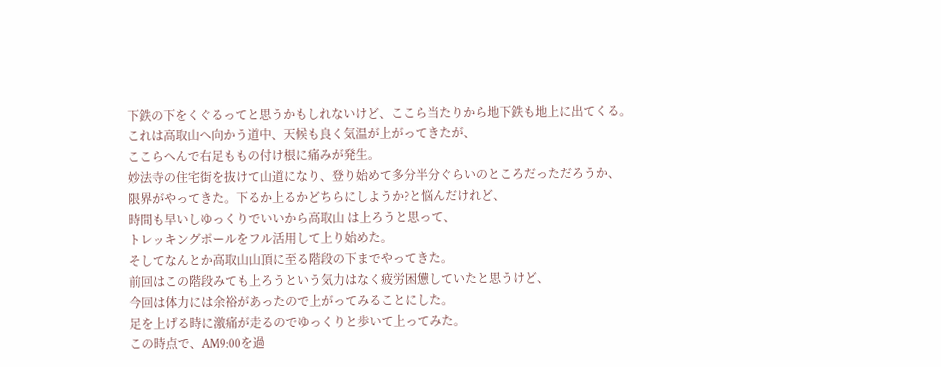下鉄の下をくぐるってと思うかもしれないけど、ここら当たりから地下鉄も地上に出てくる。
これは高取山へ向かう道中、天候も良く気温が上がってきたが、
ここらへんで右足ももの付け根に痛みが発生。
妙法寺の住宅街を抜けて山道になり、登り始めて多分半分ぐらいのところだっただろうか、
限界がやってきた。下るか上るかどちらにしようか?と悩んだけれど、
時間も早いしゆっくりでいいから高取山 は上ろうと思って、
トレッキングポールをフル活用して上り始めた。
そしてなんとか高取山山頂に至る階段の下までやってきた。
前回はこの階段みても上ろうという気力はなく疲労困憊していたと思うけど、
今回は体力には余裕があったので上がってみることにした。
足を上げる時に激痛が走るのでゆっくりと歩いて上ってみた。
この時点で、AM9:00を過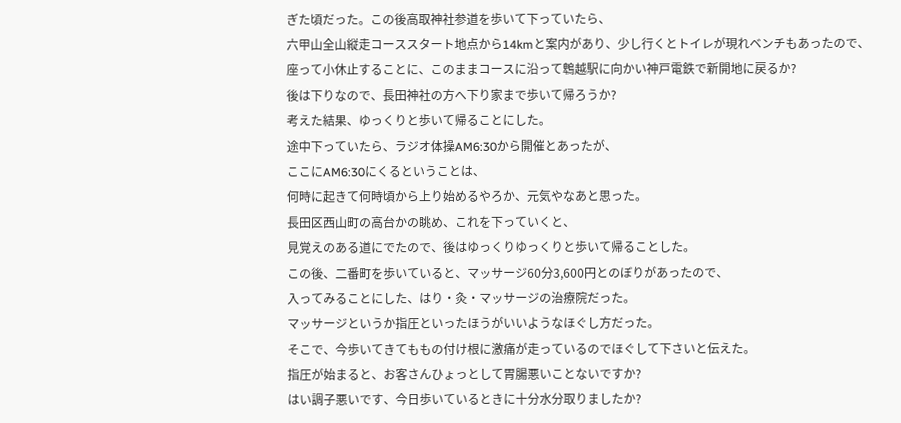ぎた頃だった。この後高取神社参道を歩いて下っていたら、
六甲山全山縦走コーススタート地点から14kmと案内があり、少し行くとトイレが現れベンチもあったので、
座って小休止することに、このままコースに沿って鵯越駅に向かい神戸電鉄で新開地に戻るか?
後は下りなので、長田神社の方へ下り家まで歩いて帰ろうか?
考えた結果、ゆっくりと歩いて帰ることにした。
途中下っていたら、ラジオ体操AM6:30から開催とあったが、
ここにAM6:30にくるということは、
何時に起きて何時頃から上り始めるやろか、元気やなあと思った。
長田区西山町の高台かの眺め、これを下っていくと、
見覚えのある道にでたので、後はゆっくりゆっくりと歩いて帰ることした。
この後、二番町を歩いていると、マッサージ60分3,600円とのぼりがあったので、
入ってみることにした、はり・灸・マッサージの治療院だった。
マッサージというか指圧といったほうがいいようなほぐし方だった。
そこで、今歩いてきてももの付け根に激痛が走っているのでほぐして下さいと伝えた。
指圧が始まると、お客さんひょっとして胃腸悪いことないですか?
はい調子悪いです、今日歩いているときに十分水分取りましたか?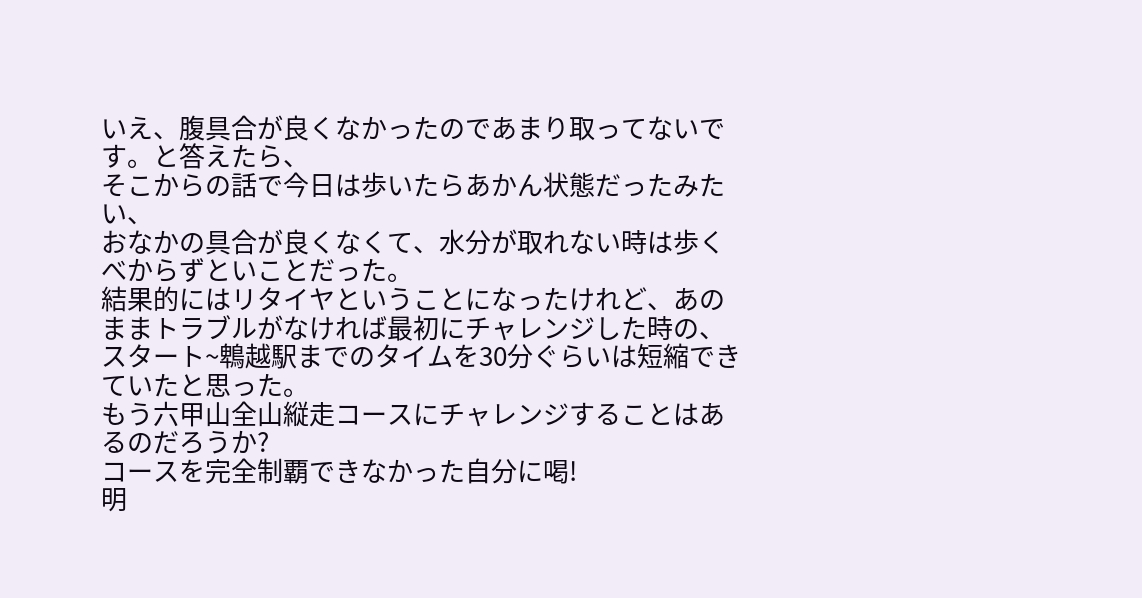いえ、腹具合が良くなかったのであまり取ってないです。と答えたら、
そこからの話で今日は歩いたらあかん状態だったみたい、
おなかの具合が良くなくて、水分が取れない時は歩くべからずといことだった。
結果的にはリタイヤということになったけれど、あのままトラブルがなければ最初にチャレンジした時の、
スタート~鵯越駅までのタイムを30分ぐらいは短縮できていたと思った。
もう六甲山全山縦走コースにチャレンジすることはあるのだろうか?
コースを完全制覇できなかった自分に喝!
明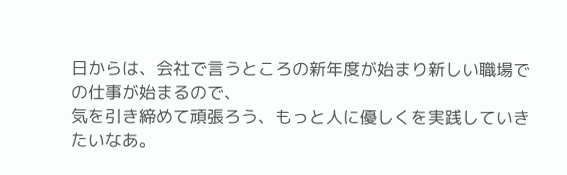日からは、会社で言うところの新年度が始まり新しい職場での仕事が始まるので、
気を引き締めて頑張ろう、もっと人に優しくを実践していきたいなあ。